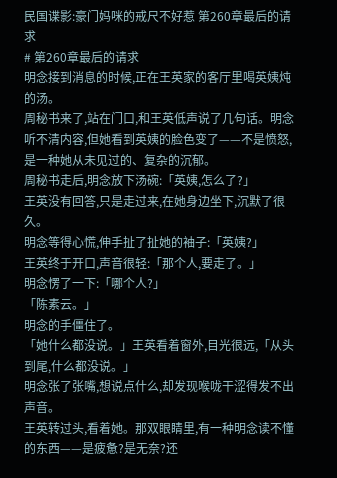民国谍影:豪门妈咪的戒尺不好惹 第260章最后的请求
# 第260章最后的请求
明念接到消息的时候,正在王英家的客厅里喝英姨炖的汤。
周秘书来了,站在门口,和王英低声说了几句话。明念听不清内容,但她看到英姨的脸色变了——不是愤怒,是一种她从未见过的、复杂的沉郁。
周秘书走后,明念放下汤碗:「英姨,怎么了?」
王英没有回答,只是走过来,在她身边坐下,沉默了很久。
明念等得心慌,伸手扯了扯她的袖子:「英姨?」
王英终于开口,声音很轻:「那个人,要走了。」
明念愣了一下:「哪个人?」
「陈素云。」
明念的手僵住了。
「她什么都没说。」王英看着窗外,目光很远,「从头到尾,什么都没说。」
明念张了张嘴,想说点什么,却发现喉咙干涩得发不出声音。
王英转过头,看着她。那双眼睛里,有一种明念读不懂的东西——是疲惫?是无奈?还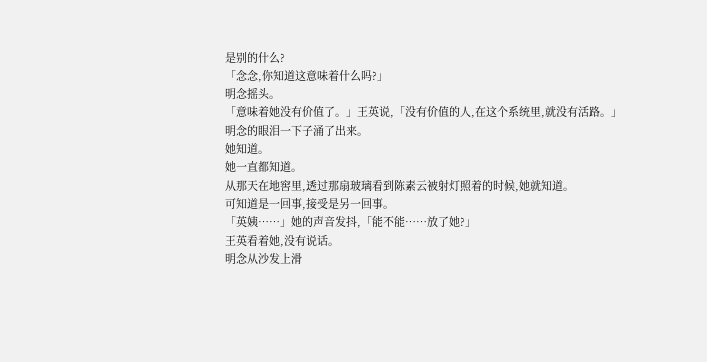是别的什么?
「念念,你知道这意味着什么吗?」
明念摇头。
「意味着她没有价值了。」王英说,「没有价值的人,在这个系统里,就没有活路。」
明念的眼泪一下子涌了出来。
她知道。
她一直都知道。
从那天在地窖里,透过那扇玻璃看到陈素云被射灯照着的时候,她就知道。
可知道是一回事,接受是另一回事。
「英姨……」她的声音发抖,「能不能……放了她?」
王英看着她,没有说话。
明念从沙发上滑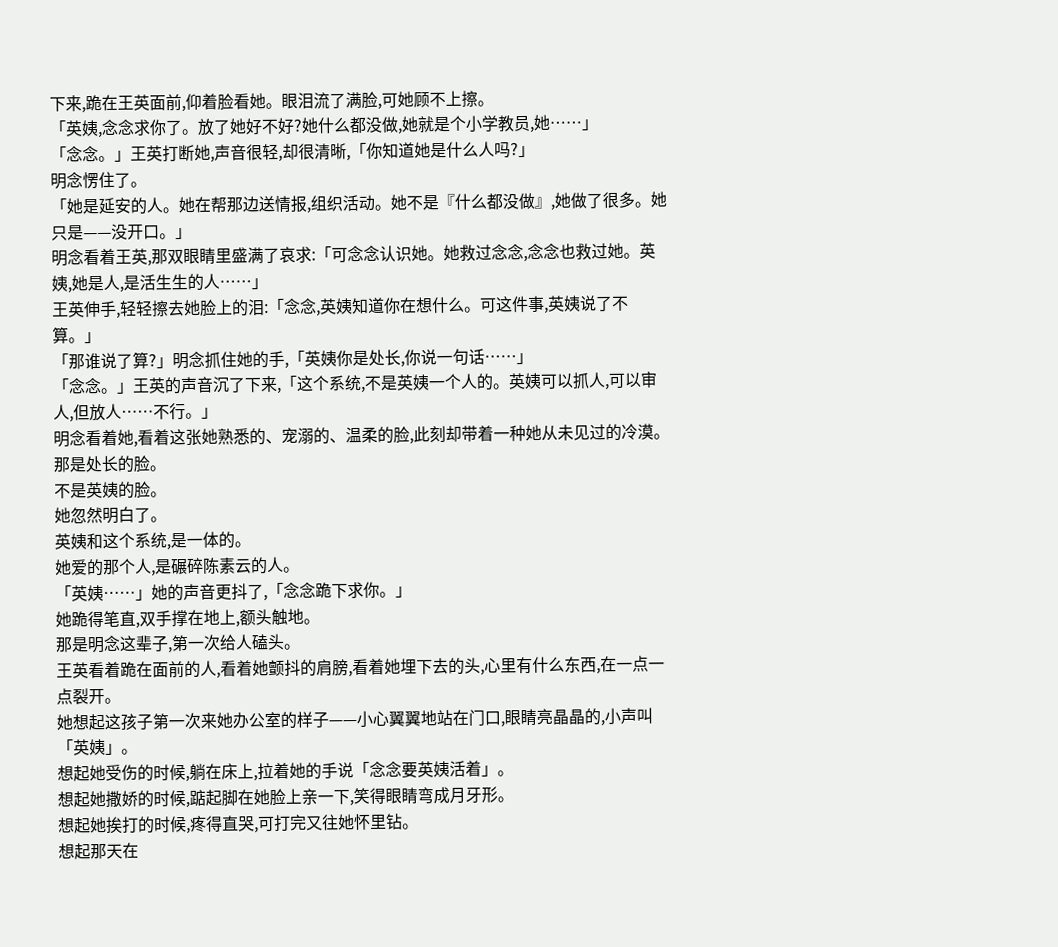下来,跪在王英面前,仰着脸看她。眼泪流了满脸,可她顾不上擦。
「英姨,念念求你了。放了她好不好?她什么都没做,她就是个小学教员,她……」
「念念。」王英打断她,声音很轻,却很清晰,「你知道她是什么人吗?」
明念愣住了。
「她是延安的人。她在帮那边送情报,组织活动。她不是『什么都没做』,她做了很多。她只是——没开口。」
明念看着王英,那双眼睛里盛满了哀求:「可念念认识她。她救过念念,念念也救过她。英姨,她是人,是活生生的人……」
王英伸手,轻轻擦去她脸上的泪:「念念,英姨知道你在想什么。可这件事,英姨说了不算。」
「那谁说了算?」明念抓住她的手,「英姨你是处长,你说一句话……」
「念念。」王英的声音沉了下来,「这个系统,不是英姨一个人的。英姨可以抓人,可以审人,但放人……不行。」
明念看着她,看着这张她熟悉的、宠溺的、温柔的脸,此刻却带着一种她从未见过的冷漠。
那是处长的脸。
不是英姨的脸。
她忽然明白了。
英姨和这个系统,是一体的。
她爱的那个人,是碾碎陈素云的人。
「英姨……」她的声音更抖了,「念念跪下求你。」
她跪得笔直,双手撑在地上,额头触地。
那是明念这辈子,第一次给人磕头。
王英看着跪在面前的人,看着她颤抖的肩膀,看着她埋下去的头,心里有什么东西,在一点一点裂开。
她想起这孩子第一次来她办公室的样子——小心翼翼地站在门口,眼睛亮晶晶的,小声叫「英姨」。
想起她受伤的时候,躺在床上,拉着她的手说「念念要英姨活着」。
想起她撒娇的时候,踮起脚在她脸上亲一下,笑得眼睛弯成月牙形。
想起她挨打的时候,疼得直哭,可打完又往她怀里钻。
想起那天在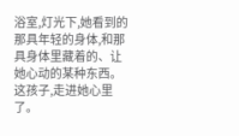浴室,灯光下,她看到的那具年轻的身体,和那具身体里藏着的、让她心动的某种东西。
这孩子,走进她心里了。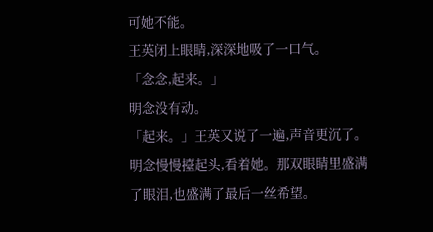可她不能。
王英闭上眼睛,深深地吸了一口气。
「念念,起来。」
明念没有动。
「起来。」王英又说了一遍,声音更沉了。
明念慢慢擡起头,看着她。那双眼睛里盛满了眼泪,也盛满了最后一丝希望。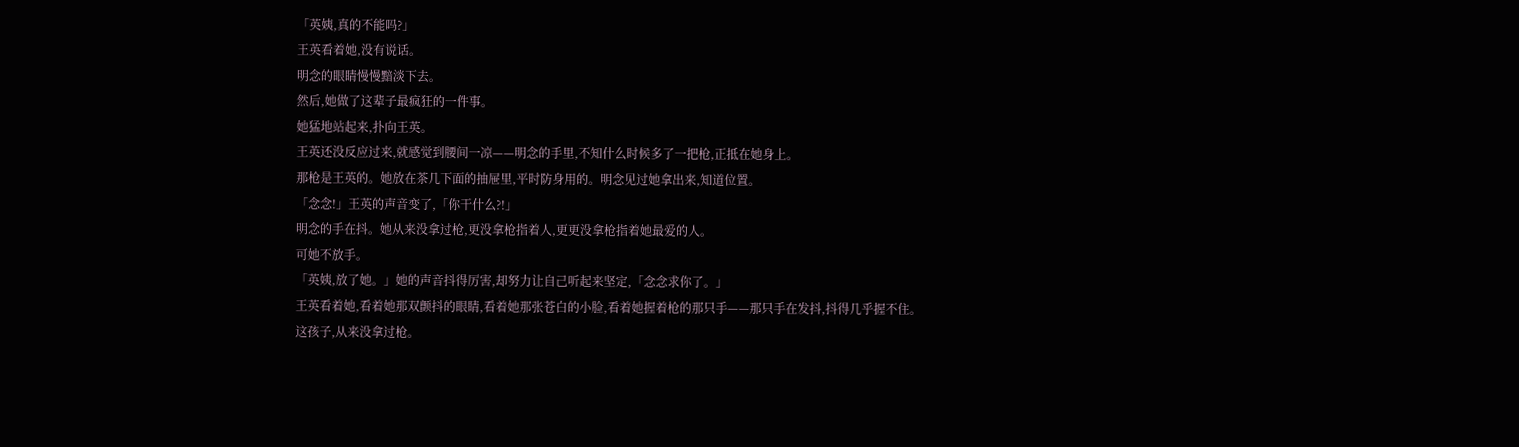「英姨,真的不能吗?」
王英看着她,没有说话。
明念的眼睛慢慢黯淡下去。
然后,她做了这辈子最疯狂的一件事。
她猛地站起来,扑向王英。
王英还没反应过来,就感觉到腰间一凉——明念的手里,不知什么时候多了一把枪,正抵在她身上。
那枪是王英的。她放在茶几下面的抽屉里,平时防身用的。明念见过她拿出来,知道位置。
「念念!」王英的声音变了,「你干什么?!」
明念的手在抖。她从来没拿过枪,更没拿枪指着人,更更没拿枪指着她最爱的人。
可她不放手。
「英姨,放了她。」她的声音抖得厉害,却努力让自己听起来坚定,「念念求你了。」
王英看着她,看着她那双颤抖的眼睛,看着她那张苍白的小脸,看着她握着枪的那只手——那只手在发抖,抖得几乎握不住。
这孩子,从来没拿过枪。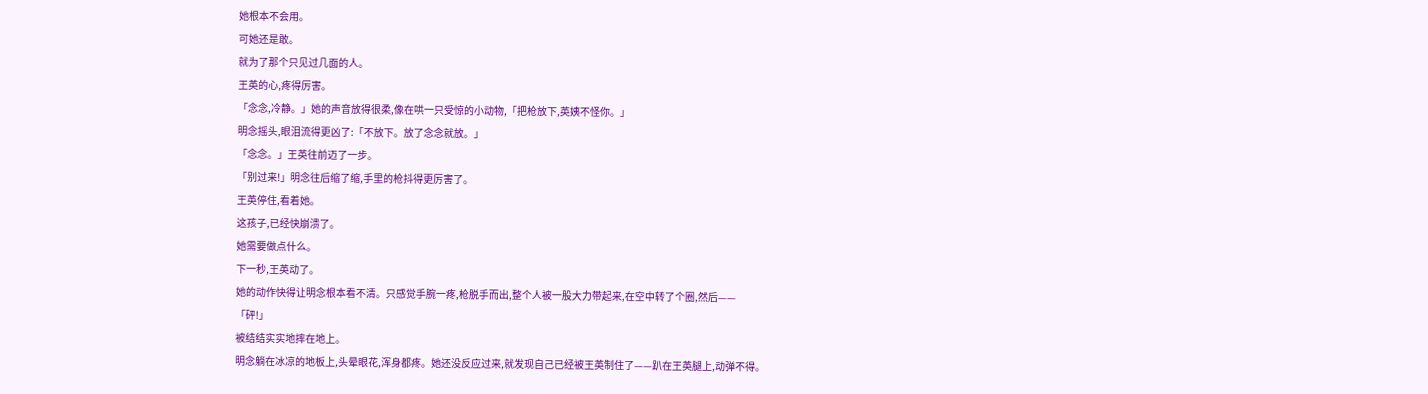她根本不会用。
可她还是敢。
就为了那个只见过几面的人。
王英的心,疼得厉害。
「念念,冷静。」她的声音放得很柔,像在哄一只受惊的小动物,「把枪放下,英姨不怪你。」
明念摇头,眼泪流得更凶了:「不放下。放了念念就放。」
「念念。」王英往前迈了一步。
「别过来!」明念往后缩了缩,手里的枪抖得更厉害了。
王英停住,看着她。
这孩子,已经快崩溃了。
她需要做点什么。
下一秒,王英动了。
她的动作快得让明念根本看不清。只感觉手腕一疼,枪脱手而出,整个人被一股大力带起来,在空中转了个圈,然后——
「砰!」
被结结实实地摔在地上。
明念躺在冰凉的地板上,头晕眼花,浑身都疼。她还没反应过来,就发现自己已经被王英制住了——趴在王英腿上,动弹不得。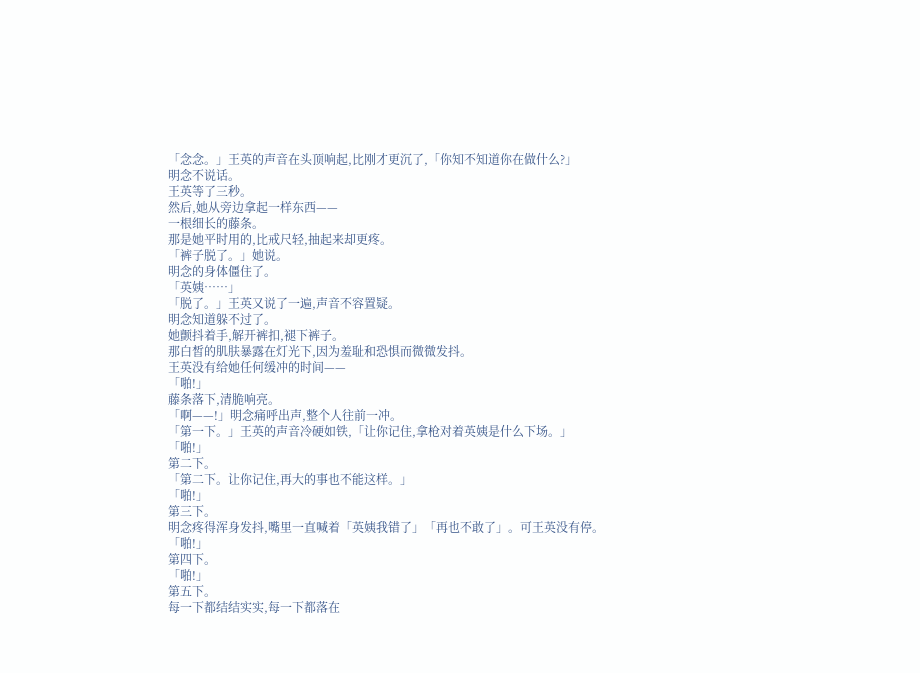「念念。」王英的声音在头顶响起,比刚才更沉了,「你知不知道你在做什么?」
明念不说话。
王英等了三秒。
然后,她从旁边拿起一样东西——
一根细长的藤条。
那是她平时用的,比戒尺轻,抽起来却更疼。
「裤子脱了。」她说。
明念的身体僵住了。
「英姨……」
「脱了。」王英又说了一遍,声音不容置疑。
明念知道躲不过了。
她颤抖着手,解开裤扣,褪下裤子。
那白皙的肌肤暴露在灯光下,因为羞耻和恐惧而微微发抖。
王英没有给她任何缓冲的时间——
「啪!」
藤条落下,清脆响亮。
「啊——!」明念痛呼出声,整个人往前一冲。
「第一下。」王英的声音冷硬如铁,「让你记住,拿枪对着英姨是什么下场。」
「啪!」
第二下。
「第二下。让你记住,再大的事也不能这样。」
「啪!」
第三下。
明念疼得浑身发抖,嘴里一直喊着「英姨我错了」「再也不敢了」。可王英没有停。
「啪!」
第四下。
「啪!」
第五下。
每一下都结结实实,每一下都落在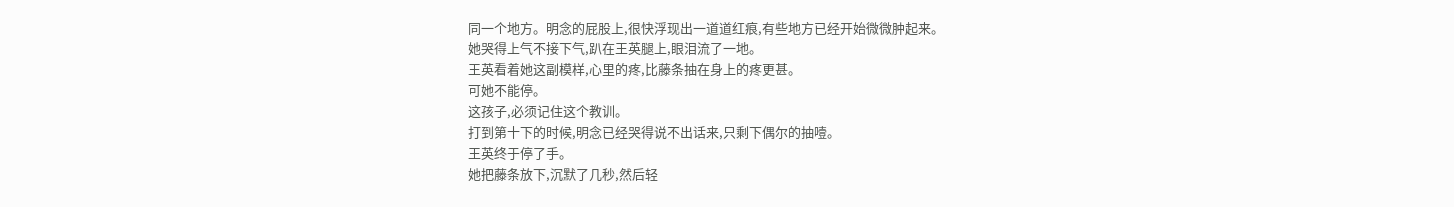同一个地方。明念的屁股上,很快浮现出一道道红痕,有些地方已经开始微微肿起来。
她哭得上气不接下气,趴在王英腿上,眼泪流了一地。
王英看着她这副模样,心里的疼,比藤条抽在身上的疼更甚。
可她不能停。
这孩子,必须记住这个教训。
打到第十下的时候,明念已经哭得说不出话来,只剩下偶尔的抽噎。
王英终于停了手。
她把藤条放下,沉默了几秒,然后轻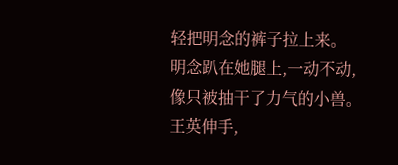轻把明念的裤子拉上来。
明念趴在她腿上,一动不动,像只被抽干了力气的小兽。
王英伸手,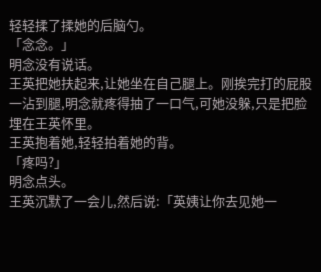轻轻揉了揉她的后脑勺。
「念念。」
明念没有说话。
王英把她扶起来,让她坐在自己腿上。刚挨完打的屁股一沾到腿,明念就疼得抽了一口气,可她没躲,只是把脸埋在王英怀里。
王英抱着她,轻轻拍着她的背。
「疼吗?」
明念点头。
王英沉默了一会儿,然后说:「英姨让你去见她一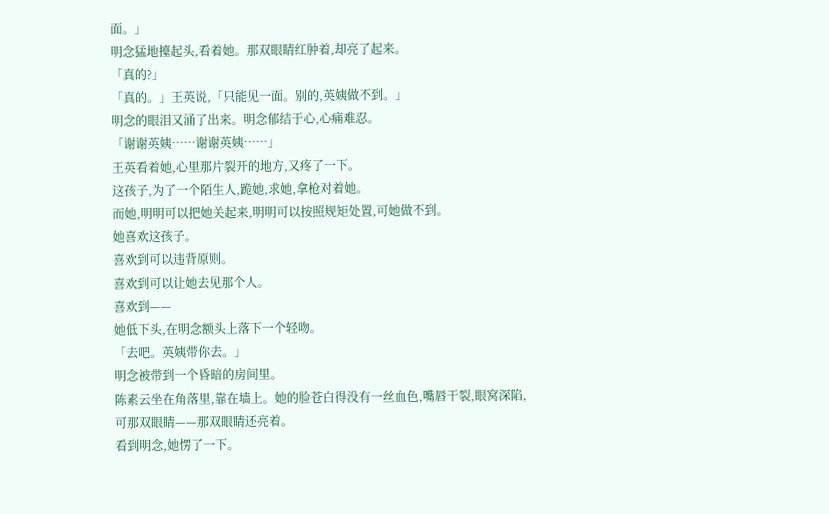面。」
明念猛地擡起头,看着她。那双眼睛红肿着,却亮了起来。
「真的?」
「真的。」王英说,「只能见一面。别的,英姨做不到。」
明念的眼泪又涌了出来。明念郁结于心,心痛难忍。
「谢谢英姨……谢谢英姨……」
王英看着她,心里那片裂开的地方,又疼了一下。
这孩子,为了一个陌生人,跪她,求她,拿枪对着她。
而她,明明可以把她关起来,明明可以按照规矩处置,可她做不到。
她喜欢这孩子。
喜欢到可以违背原则。
喜欢到可以让她去见那个人。
喜欢到——
她低下头,在明念额头上落下一个轻吻。
「去吧。英姨带你去。」
明念被带到一个昏暗的房间里。
陈素云坐在角落里,靠在墙上。她的脸苍白得没有一丝血色,嘴唇干裂,眼窝深陷,可那双眼睛——那双眼睛还亮着。
看到明念,她愣了一下。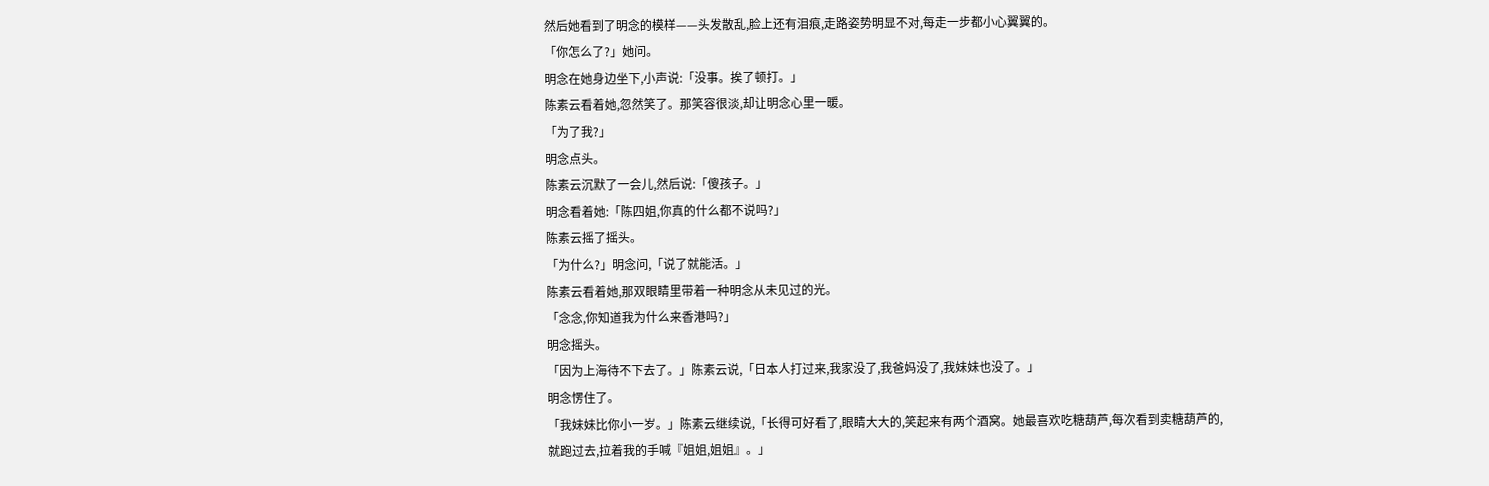然后她看到了明念的模样——头发散乱,脸上还有泪痕,走路姿势明显不对,每走一步都小心翼翼的。
「你怎么了?」她问。
明念在她身边坐下,小声说:「没事。挨了顿打。」
陈素云看着她,忽然笑了。那笑容很淡,却让明念心里一暖。
「为了我?」
明念点头。
陈素云沉默了一会儿,然后说:「傻孩子。」
明念看着她:「陈四姐,你真的什么都不说吗?」
陈素云摇了摇头。
「为什么?」明念问,「说了就能活。」
陈素云看着她,那双眼睛里带着一种明念从未见过的光。
「念念,你知道我为什么来香港吗?」
明念摇头。
「因为上海待不下去了。」陈素云说,「日本人打过来,我家没了,我爸妈没了,我妹妹也没了。」
明念愣住了。
「我妹妹比你小一岁。」陈素云继续说,「长得可好看了,眼睛大大的,笑起来有两个酒窝。她最喜欢吃糖葫芦,每次看到卖糖葫芦的,就跑过去,拉着我的手喊『姐姐,姐姐』。」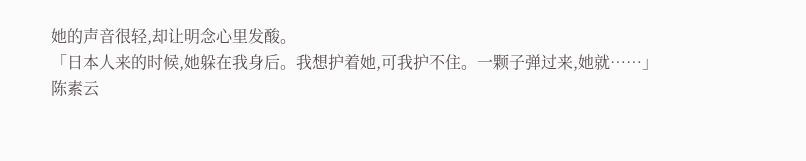她的声音很轻,却让明念心里发酸。
「日本人来的时候,她躲在我身后。我想护着她,可我护不住。一颗子弹过来,她就……」
陈素云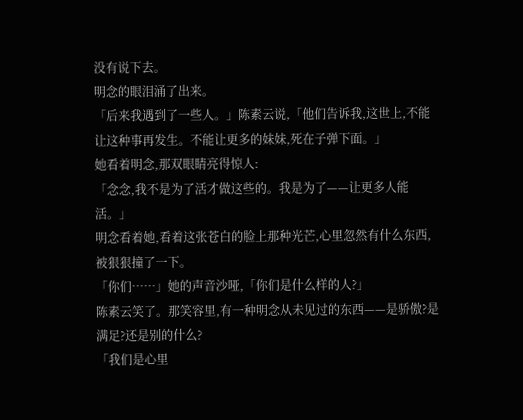没有说下去。
明念的眼泪涌了出来。
「后来我遇到了一些人。」陈素云说,「他们告诉我,这世上,不能让这种事再发生。不能让更多的妹妹,死在子弹下面。」
她看着明念,那双眼睛亮得惊人:
「念念,我不是为了活才做这些的。我是为了——让更多人能活。」
明念看着她,看着这张苍白的脸上那种光芒,心里忽然有什么东西,被狠狠撞了一下。
「你们……」她的声音沙哑,「你们是什么样的人?」
陈素云笑了。那笑容里,有一种明念从未见过的东西——是骄傲?是满足?还是别的什么?
「我们是心里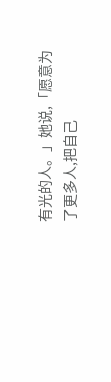有光的人。」她说,「愿意为了更多人,把自己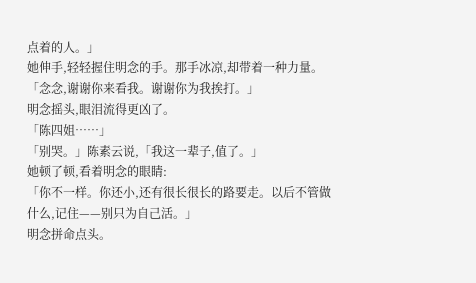点着的人。」
她伸手,轻轻握住明念的手。那手冰凉,却带着一种力量。
「念念,谢谢你来看我。谢谢你为我挨打。」
明念摇头,眼泪流得更凶了。
「陈四姐……」
「别哭。」陈素云说,「我这一辈子,值了。」
她顿了顿,看着明念的眼睛:
「你不一样。你还小,还有很长很长的路要走。以后不管做什么,记住——别只为自己活。」
明念拼命点头。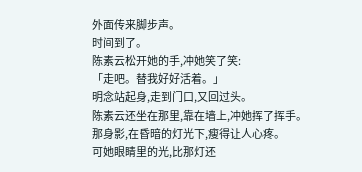外面传来脚步声。
时间到了。
陈素云松开她的手,冲她笑了笑:
「走吧。替我好好活着。」
明念站起身,走到门口,又回过头。
陈素云还坐在那里,靠在墙上,冲她挥了挥手。
那身影,在昏暗的灯光下,瘦得让人心疼。
可她眼睛里的光,比那灯还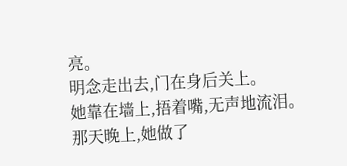亮。
明念走出去,门在身后关上。
她靠在墙上,捂着嘴,无声地流泪。
那天晚上,她做了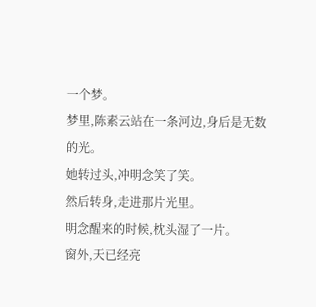一个梦。
梦里,陈素云站在一条河边,身后是无数的光。
她转过头,冲明念笑了笑。
然后转身,走进那片光里。
明念醒来的时候,枕头湿了一片。
窗外,天已经亮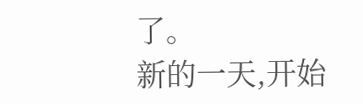了。
新的一天,开始